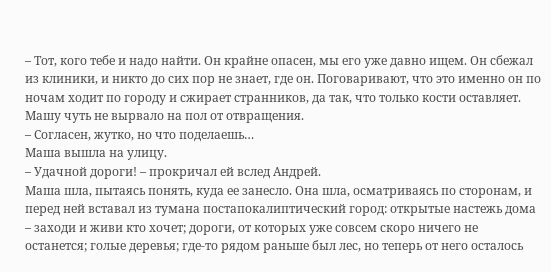– Тот, кого тебе и надо найти. Он крайне опасен, мы его уже давно ищем. Он сбежал из клиники, и никто до сих пор не знает, где он. Поговаривают, что это именно он по ночам ходит по городу и сжирает странников, да так, что только кости оставляет. Машу чуть не вырвало на пол от отвращения.
– Согласен, жутко, но что поделаешь…
Маша вышла на улицу.
– Удачной дороги! – прокричал ей вслед Андрей.
Маша шла, пытаясь понять, куда ее занесло. Она шла, осматриваясь по сторонам, и перед ней вставал из тумана постапокалиптический город: открытые настежь дома – заходи и живи кто хочет; дороги, от которых уже совсем скоро ничего не останется; голые деревья; где-то рядом раньше был лес, но теперь от него осталось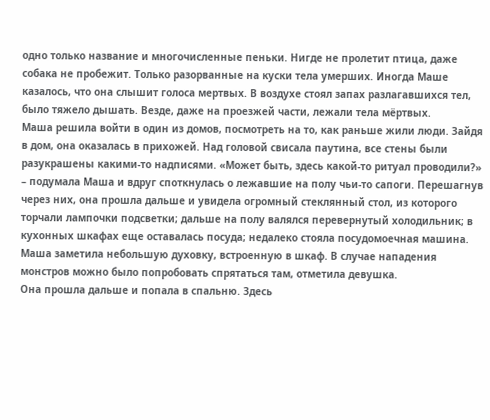одно только название и многочисленные пеньки. Нигде не пролетит птица, даже собака не пробежит. Только разорванные на куски тела умерших. Иногда Маше казалось, что она слышит голоса мертвых. В воздухе стоял запах разлагавшихся тел, было тяжело дышать. Везде, даже на проезжей части, лежали тела мёртвых.
Маша решила войти в один из домов, посмотреть на то, как раньше жили люди. Зайдя в дом, она оказалась в прихожей. Над головой свисала паутина, все стены были разукрашены какими-то надписями. «Может быть, здесь какой-то ритуал проводили?» – подумала Маша и вдруг споткнулась о лежавшие на полу чьи-то сапоги. Перешагнув через них, она прошла дальше и увидела огромный стеклянный стол, из которого торчали лампочки подсветки; дальше на полу валялся перевернутый холодильник; в кухонных шкафах еще оставалась посуда; недалеко стояла посудомоечная машина. Маша заметила небольшую духовку, встроенную в шкаф. В случае нападения монстров можно было попробовать спрятаться там, отметила девушка.
Она прошла дальше и попала в спальню. Здесь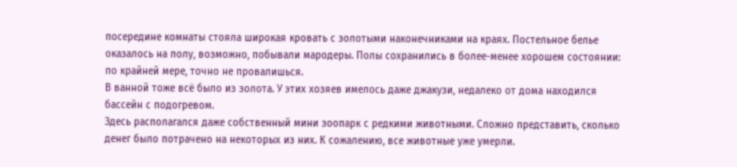посередине комнаты стояла широкая кровать с золотыми наконечниками на краях. Постельное белье оказалось на полу, возможно, побывали мародеры. Полы сохранились в более-менее хорошем состоянии: по крайней мере, точно не провалишься.
В ванной тоже всё было из золота. У этих хозяев имелось даже джакузи, недалеко от дома находился бассейн с подогревом.
Здесь располагался даже собственный мини зоопарк с редкими животными. Сложно представить, сколько денег было потрачено на некоторых из них. К сожалению, все животные уже умерли.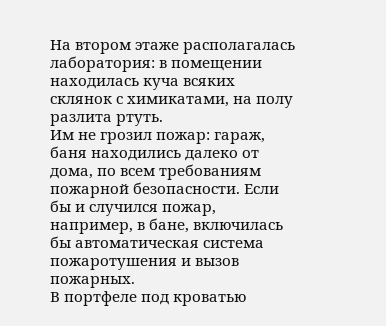На втором этаже располагалась лаборатория: в помещении находилась куча всяких склянок с химикатами, на полу разлита ртуть.
Им не грозил пожар: гараж, баня находились далеко от дома, по всем требованиям пожарной безопасности. Если бы и случился пожар, например, в бане, включилась бы автоматическая система пожаротушения и вызов пожарных.
В портфеле под кроватью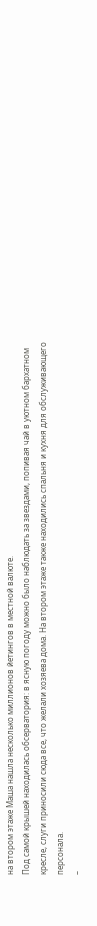на втором этаже Маша нашла несколько миллионов йетингов в местной валюте.
Под самой крышей находилась обсерватория: в ясную погоду можно было наблюдать за звездами, попивая чай в уютном бархатном кресле, слуги приносили сюда все, что желали хозяева дома. На втором этаже также находились спальня и кухня для обслуживающего персонала.
–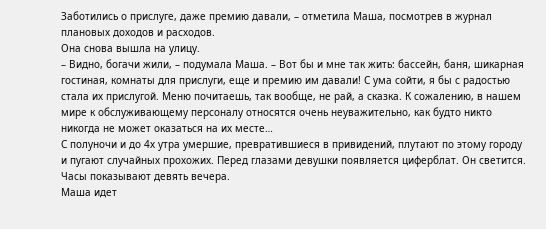Заботились о прислуге, даже премию давали, – отметила Маша, посмотрев в журнал плановых доходов и расходов.
Она снова вышла на улицу.
– Видно, богачи жили, – подумала Маша. – Вот бы и мне так жить: бассейн, баня, шикарная гостиная, комнаты для прислуги, еще и премию им давали! С ума сойти, я бы с радостью стала их прислугой. Меню почитаешь, так вообще, не рай, а сказка. К сожалению, в нашем мире к обслуживающему персоналу относятся очень неуважительно, как будто никто никогда не может оказаться на их месте…
С полуночи и до 4х утра умершие, превратившиеся в привидений, плутают по этому городу и пугают случайных прохожих. Перед глазами девушки появляется циферблат. Он светится. Часы показывают девять вечера.
Маша идет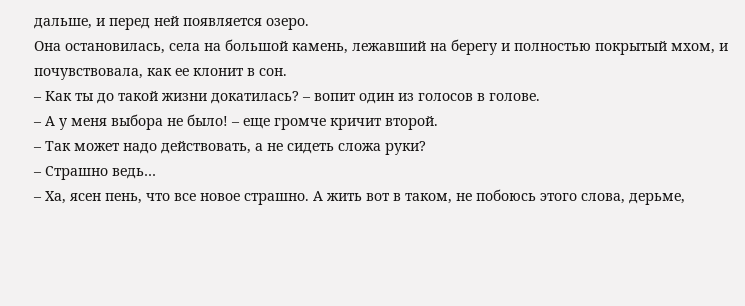дальше, и перед ней появляется озеро.
Она остановилась, села на большой камень, лежавший на берегу и полностью покрытый мхом, и почувствовала, как ее клонит в сон.
– Как ты до такой жизни докатилась? – вопит один из голосов в голове.
– А у меня выбора не было! – еще громче кричит второй.
– Так может надо действовать, а не сидеть сложа руки?
– Страшно ведь…
– Ха, ясен пень, что все новое страшно. А жить вот в таком, не побоюсь этого слова, дерьме,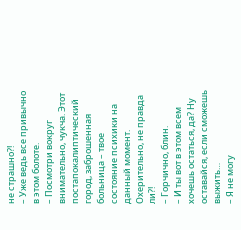не страшно?!
– Уже ведь все привычно в этом болоте.
– Посмотри вокруг внимательно, чукча. Этот постапокалиптический город, заброшенная больница – твое состояние психики на данный момент. Охерительно, не правда ли?!
– Горчично, блин.
– И ты вот в этом всем хочешь остаться, да? Ну оставайся, если сможешь выжить…
– Я не могу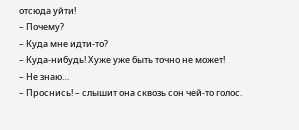отсюда уйти!
– Почему?
– Куда мне идти-то?
– Куда-нибудь! Хуже уже быть точно не может!
– Не знаю…
– Проснись! – слышит она сквозь сон чей-то голос.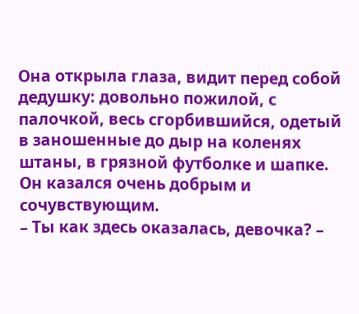Она открыла глаза, видит перед собой дедушку: довольно пожилой, с палочкой, весь сгорбившийся, одетый в заношенные до дыр на коленях штаны, в грязной футболке и шапке. Он казался очень добрым и сочувствующим.
– Ты как здесь оказалась, девочка? –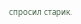спросил старик.